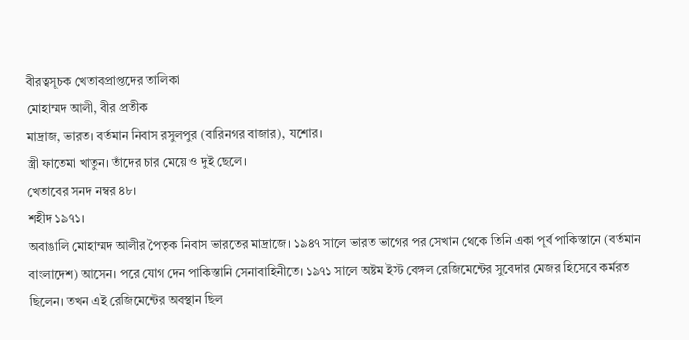বীরত্বসূচক খেতাবপ্রাপ্তদের তালিকা
মোহাম্মদ আলী, বীর প্রতীক
মাদ্রাজ, ভারত। বর্তমান নিবাস রসুলপুর (বারিনগর বাজার), যশোর।
স্ত্রী ফাতেমা খাতুন। তাঁদের চার মেয়ে ও দুই ছেলে।
খেতাবের সনদ নম্বর ৪৮।
শহীদ ১৯৭১।
অবাঙালি মোহাম্মদ আলীর পৈতৃক নিবাস ভারতের মাদ্রাজে। ১৯৪৭ সালে ভারত ভাগের পর সেখান থেকে তিনি একা পূর্ব পাকিস্তানে (বর্তমান বাংলাদেশ) আসেন। পরে যোগ দেন পাকিস্তানি সেনাবাহিনীতে। ১৯৭১ সালে অষ্টম ইস্ট বেঙ্গল রেজিমেন্টের সুবেদার মেজর হিসেবে কর্মরত ছিলেন। তখন এই রেজিমেন্টের অবস্থান ছিল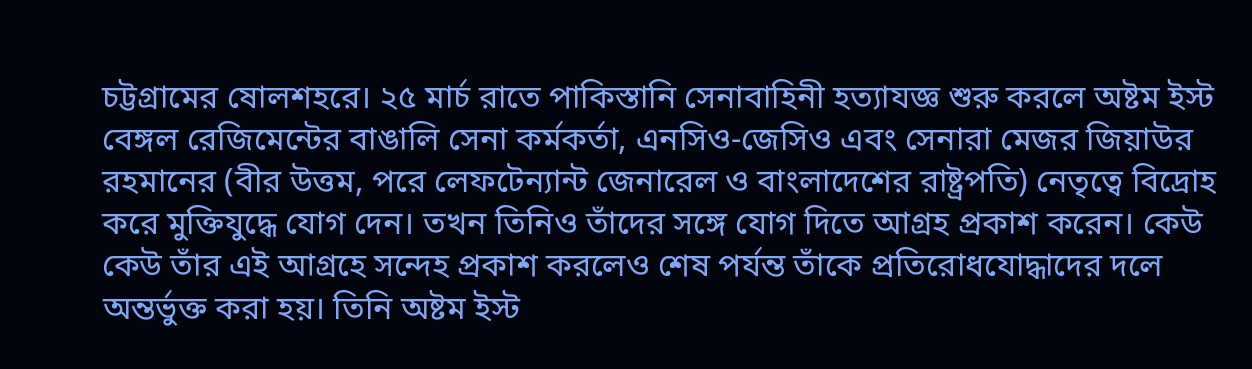চট্টগ্রামের ষোলশহরে। ২৫ মার্চ রাতে পাকিস্তানি সেনাবাহিনী হত্যাযজ্ঞ শুরু করলে অষ্টম ইস্ট বেঙ্গল রেজিমেন্টের বাঙালি সেনা কর্মকর্তা, এনসিও-জেসিও এবং সেনারা মেজর জিয়াউর রহমানের (বীর উত্তম, পরে লেফটেন্যান্ট জেনারেল ও বাংলাদেশের রাষ্ট্রপতি) নেতৃত্বে বিদ্রোহ করে মুক্তিযুদ্ধে যোগ দেন। তখন তিনিও তাঁদের সঙ্গে যোগ দিতে আগ্রহ প্রকাশ করেন। কেউ কেউ তাঁর এই আগ্রহে সন্দেহ প্রকাশ করলেও শেষ পর্যন্ত তাঁকে প্রতিরোধযোদ্ধাদের দলে অন্তর্ভুক্ত করা হয়। তিনি অষ্টম ইস্ট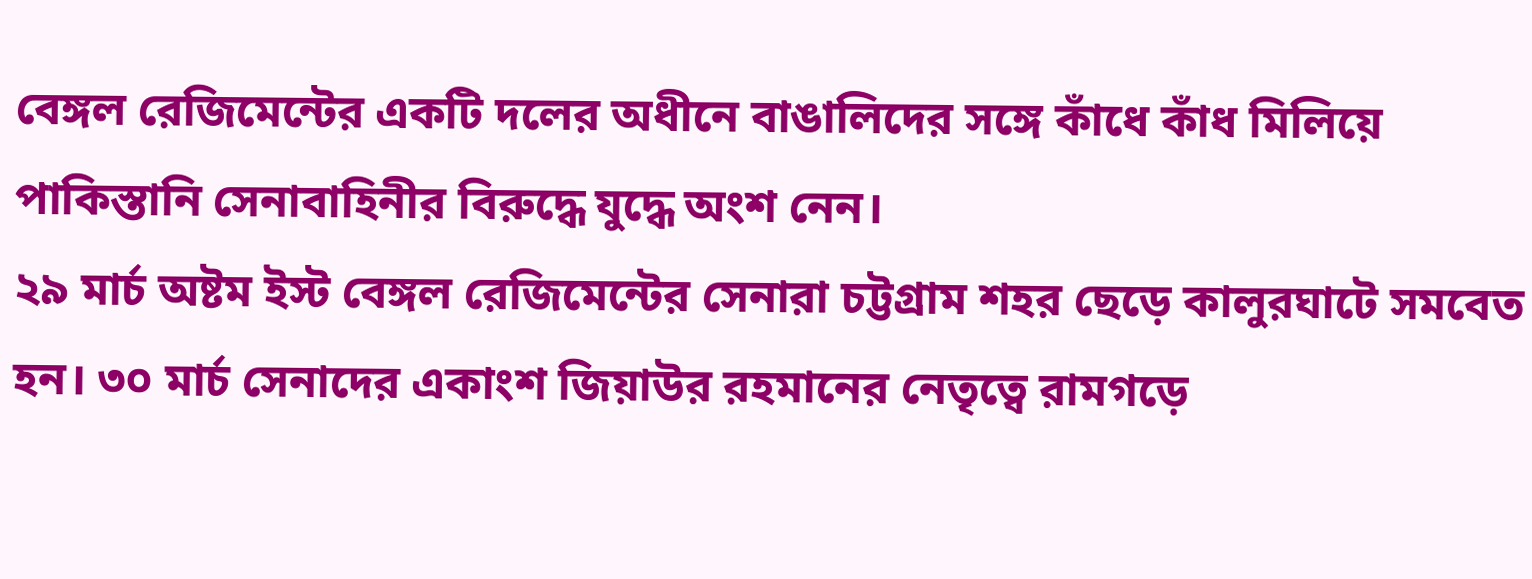বেঙ্গল রেজিমেন্টের একটি দলের অধীনে বাঙালিদের সঙ্গে কাঁধে কাঁধ মিলিয়ে পাকিস্তানি সেনাবাহিনীর বিরুদ্ধে যুদ্ধে অংশ নেন।
২৯ মার্চ অষ্টম ইস্ট বেঙ্গল রেজিমেন্টের সেনারা চট্টগ্রাম শহর ছেড়ে কালুরঘাটে সমবেত হন। ৩০ মার্চ সেনাদের একাংশ জিয়াউর রহমানের নেতৃত্বে রামগড়ে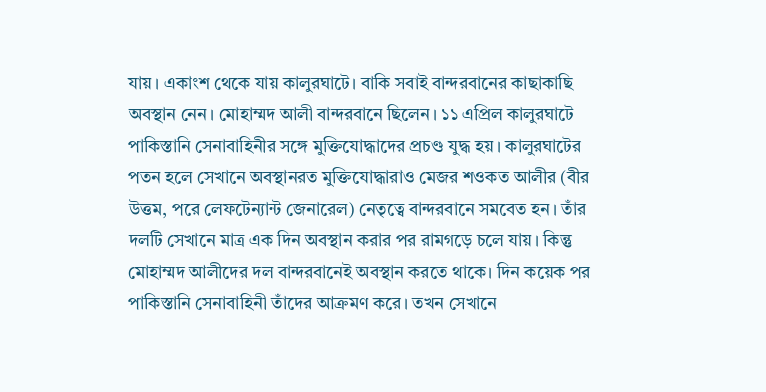যায়। একাংশ থেকে যায় কালুরঘাটে। বাকি সবাই বান্দরবানের কাছাকাছি অবস্থান নেন। মোহাম্মদ আলী বান্দরবানে ছিলেন। ১১ এপ্রিল কালুরঘাটে পাকিস্তানি সেনাবাহিনীর সঙ্গে মুক্তিযোদ্ধাদের প্রচণ্ড যুদ্ধ হয়। কালুরঘাটের পতন হলে সেখানে অবস্থানরত মুক্তিযোদ্ধারাও মেজর শওকত আলীর (বীর উত্তম, পরে লেফটেন্যান্ট জেনারেল) নেতৃত্বে বান্দরবানে সমবেত হন। তাঁর দলটি সেখানে মাত্র এক দিন অবস্থান করার পর রামগড়ে চলে যায়। কিন্তু মোহাম্মদ আলীদের দল বান্দরবানেই অবস্থান করতে থাকে। দিন কয়েক পর পাকিস্তানি সেনাবাহিনী তাঁদের আক্রমণ করে। তখন সেখানে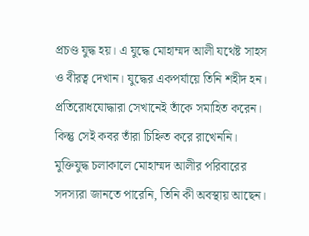প্রচণ্ড যুদ্ধ হয়। এ যুদ্ধে মোহাম্মদ আলী যথেষ্ট সাহস ও বীরত্ব দেখান। যুদ্ধের একপর্যায়ে তিনি শহীদ হন। প্রতিরোধযোদ্ধারা সেখানেই তাঁকে সমাহিত করেন। কিন্তু সেই কবর তাঁরা চিহ্নিত করে রাখেননি।
মুক্তিযুদ্ধ চলাকালে মোহাম্মদ আলীর পরিবারের সদস্যরা জানতে পারেনি, তিনি কী অবস্থায় আছেন।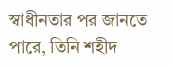স্বাধীনতার পর জানতে পারে, তিনি শহীদ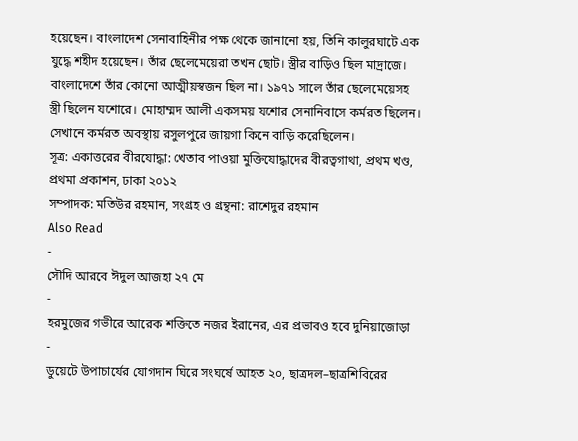হয়েছেন। বাংলাদেশ সেনাবাহিনীর পক্ষ থেকে জানানো হয়, তিনি কালুরঘাটে এক যুদ্ধে শহীদ হয়েছেন। তাঁর ছেলেমেয়েরা তখন ছোট। স্ত্রীর বাড়িও ছিল মাদ্রাজে। বাংলাদেশে তাঁর কোনো আত্মীয়স্বজন ছিল না। ১৯৭১ সালে তাঁর ছেলেমেয়েসহ স্ত্রী ছিলেন যশোরে। মোহাম্মদ আলী একসময় যশোর সেনানিবাসে কর্মরত ছিলেন। সেখানে কর্মরত অবস্থায় রসুলপুরে জায়গা কিনে বাড়ি করেছিলেন।
সূত্র: একাত্তরের বীরযোদ্ধা: খেতাব পাওয়া মুক্তিযোদ্ধাদের বীরত্বগাথা, প্রথম খণ্ড, প্রথমা প্রকাশন, ঢাকা ২০১২
সম্পাদক: মতিউর রহমান, সংগ্রহ ও গ্রন্থনা: রাশেদুর রহমান
Also Read
-
সৌদি আরবে ঈদুল আজহা ২৭ মে
-
হরমুজের গভীরে আরেক শক্তিতে নজর ইরানের, এর প্রভাবও হবে দুনিয়াজোড়া
-
ডুয়েটে উপাচার্যের যোগদান ঘিরে সংঘর্ষে আহত ২০, ছাত্রদল–ছাত্রশিবিরের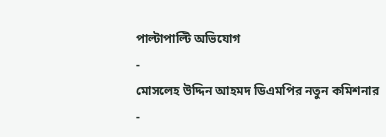পাল্টাপাল্টি অভিযোগ
-
মোসলেহ উদ্দিন আহমদ ডিএমপির নতুন কমিশনার
-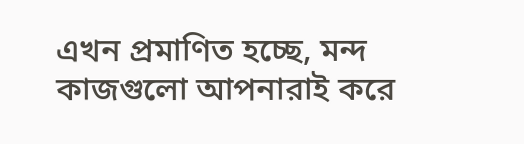এখন প্রমাণিত হচ্ছে, মন্দ কাজগুলো আপনারাই করে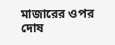মাজারের ওপর দোষ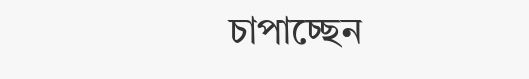চাপাচ্ছেন